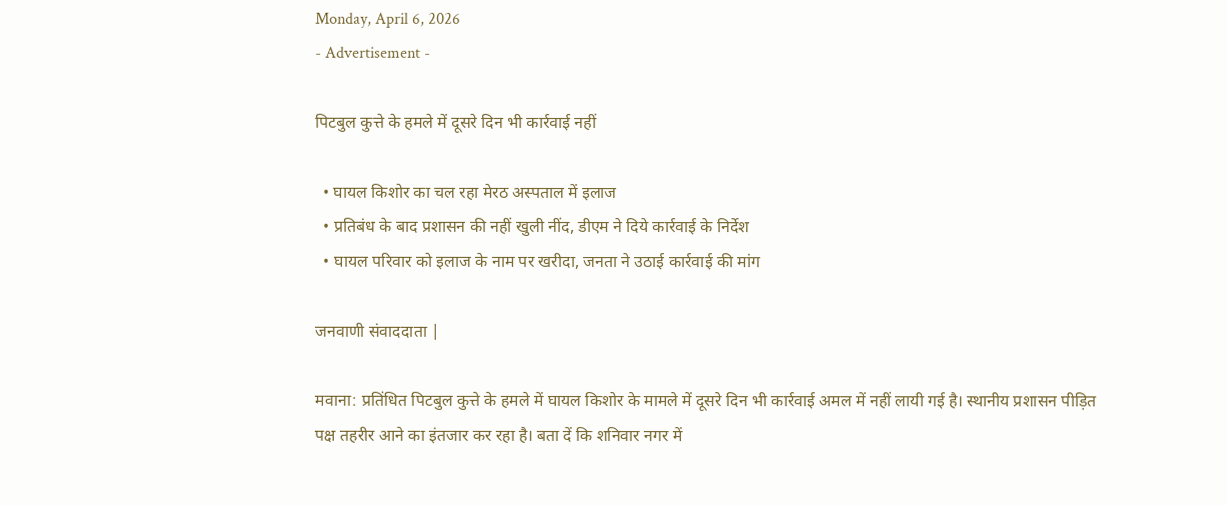Monday, April 6, 2026
- Advertisement -

पिटबुल कुत्ते के हमले में दूसरे दिन भी कार्रवाई नहीं

  • घायल किशोर का चल रहा मेरठ अस्पताल में इलाज
  • प्रतिबंध के बाद प्रशासन की नहीं खुली नींद, डीएम ने दिये कार्रवाई के निर्देश
  • घायल परिवार को इलाज के नाम पर खरीदा, जनता ने उठाई कार्रवाई की मांग

जनवाणी संवाददाता |

मवाना: प्रतिंधित पिटबुल कुत्ते के हमले में घायल किशोर के मामले में दूसरे दिन भी कार्रवाई अमल में नहीं लायी गई है। स्थानीय प्रशासन पीड़ित पक्ष तहरीर आने का इंतजार कर रहा है। बता दें कि शनिवार नगर में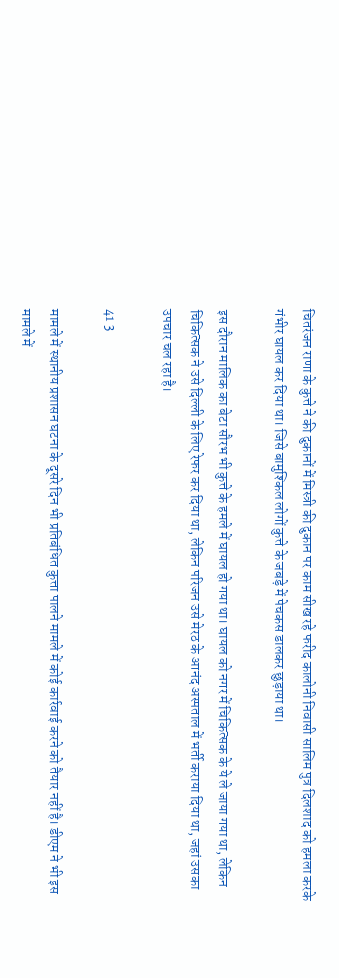चितरंजन राणा के कुत्ते ने की दुकानों में मिस्त्री की दुकान पर काम सीख रहे फरीद कालोनी निवासी सालिम पुत्र दिलशाद को हमला करके गंभीर घायल कर दिया था। जिसे बामुश्किल लोगों कुत्ते के जबड़े में पेचकस डालकर छुड़ाया था।

इस दौरान मालिक का बेटा सौरभ भी कुत्ते के हमले में घायल हो गया था। घायल को नगर में चिकित्सक के ये ले जाया गया था, लेकिन चिकित्सक ने उसे दिल्ली के लिए रेफर कर दिया था, लेकिन परिजन उसे मेरठ के आनंद अस्पताल में भर्ती कराया दिया था, जहां उसका उपचार चल रहा है।

41 3

मामले में स्थानीय प्रशासन घटना के दूसरे दिन भी प्रतिबंधित कुत्ता पालने मामले में कोई कार्रवाई करने को तैयार नहीं है। डीएम ने भी इस मामले में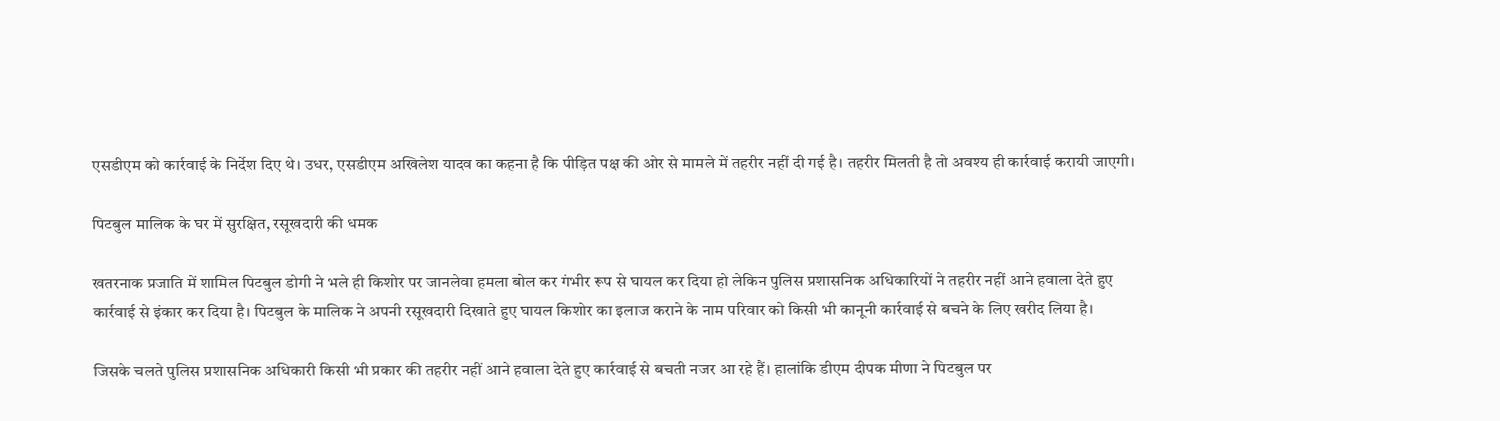एसडीएम को कार्रवाई के निर्देश दिए थे। उधर, एसडीएम अखिलेश यादव का कहना है कि पीड़ित पक्ष की ओर से मामले में तहरीर नहीं दी गई है। तहरीर मिलती है तो अवश्य ही कार्रवाई करायी जाएगी।

पिटबुल मालिक के घर में सुरक्षित, रसूखदारी की धमक

खतरनाक प्रजाति में शामिल पिटबुल डोगी ने भले ही किशोर पर जानलेवा हमला बोल कर गंभीर रूप से घायल कर दिया हो लेकिन पुलिस प्रशासनिक अधिकारियों ने तहरीर नहीं आने हवाला देते हुए कार्रवाई से इंकार कर दिया है। पिटबुल के मालिक ने अपनी रसूखदारी दिखाते हुए घायल किशोर का इलाज कराने के नाम परिवार को किसी भी कानूनी कार्रवाई से बचने के लिए खरीद लिया है।

जिसके चलते पुलिस प्रशासनिक अधिकारी किसी भी प्रकार की तहरीर नहीं आने हवाला देते हुए कार्रवाई से बचती नजर आ रहे हैं। हालांकि डीएम दीपक मीणा ने पिटबुल पर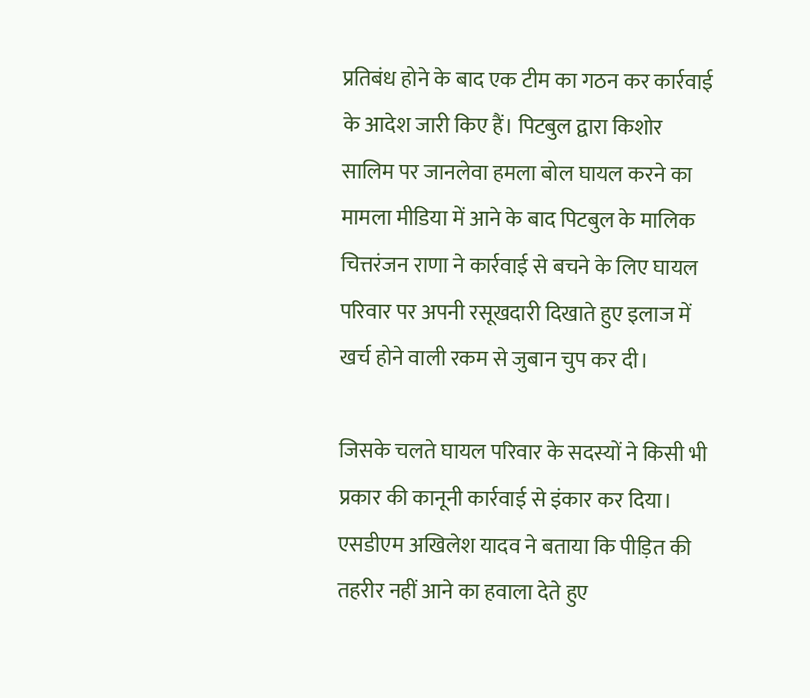प्रतिबंध होने के बाद एक टीम का गठन कर कार्रवाई के आदेश जारी किए हैं। पिटबुल द्वारा किशोर सालिम पर जानलेवा हमला बोल घायल करने का मामला मीडिया में आने के बाद पिटबुल के मालिक चित्तरंजन राणा ने कार्रवाई से बचने के लिए घायल परिवार पर अपनी रसूखदारी दिखाते हुए इलाज में खर्च होने वाली रकम से जुबान चुप कर दी।

जिसके चलते घायल परिवार के सदस्यों ने किसी भी प्रकार की कानूनी कार्रवाई से इंकार कर दिया। एसडीएम अखिलेश यादव ने बताया कि पीड़ित की तहरीर नहीं आने का हवाला देते हुए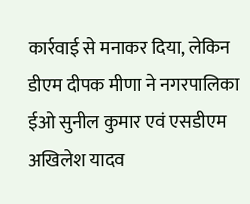कार्रवाई से मनाकर दिया, लेकिन डीएम दीपक मीणा ने नगरपालिका ईओ सुनील कुमार एवं एसडीएम अखिलेश यादव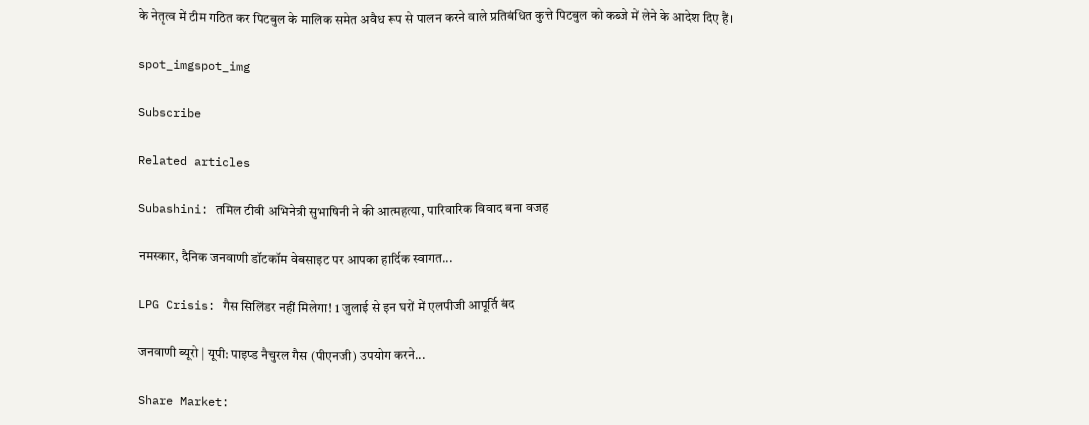के नेतृत्व में टीम गठित कर पिटबुल के मालिक समेत अवैध रूप से पालन करने वाले प्रतिबंधित कुत्ते पिटबुल को कब्जे में लेने के आदेश दिए हैं।

spot_imgspot_img

Subscribe

Related articles

Subashini: तमिल टीवी अभिनेत्री सुभाषिनी ने की आत्महत्या, पारिवारिक विवाद बना वजह

नमस्कार, दैनिक जनवाणी डॉटकॉम वेबसाइट पर आपका हार्दिक स्वागत...

LPG Crisis: गैस सिलिंडर नहीं मिलेगा! 1 जुलाई से इन घरों में एलपीजी आपूर्ति बंद

जनवाणी ब्यूरो | यूपी: पाइप्ड नैचुरल गैस (पीएनजी) उपयोग करने...

Share Market: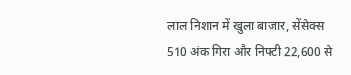लाल निशान में खुला बाजार, सेंसेक्स 510 अंक गिरा और निफ्टी 22,600 से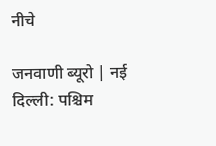नीचे

जनवाणी ब्यूरो | नई दिल्ली: पश्चिम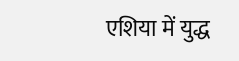एशिया में युद्ध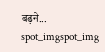बढ़ने...
spot_imgspot_img